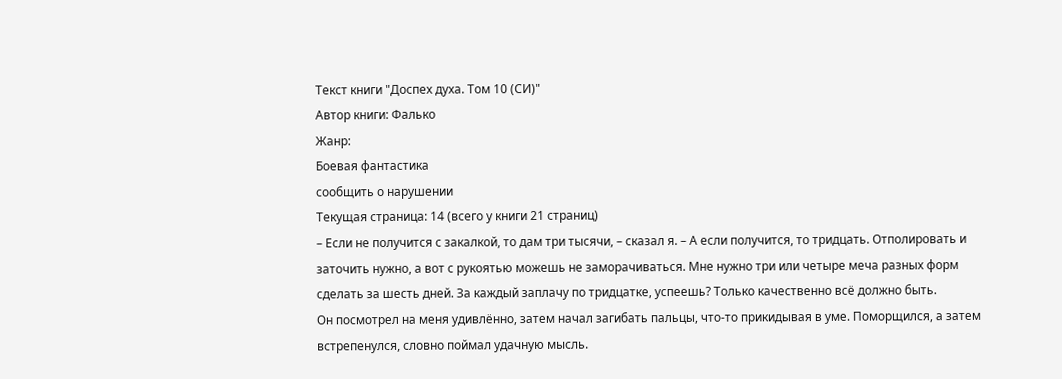Текст книги "Доспех духа. Том 10 (СИ)"
Автор книги: Фалько
Жанр:
Боевая фантастика
сообщить о нарушении
Текущая страница: 14 (всего у книги 21 страниц)
– Если не получится с закалкой, то дам три тысячи, – сказал я. – А если получится, то тридцать. Отполировать и заточить нужно, а вот с рукоятью можешь не заморачиваться. Мне нужно три или четыре меча разных форм сделать за шесть дней. За каждый заплачу по тридцатке, успеешь? Только качественно всё должно быть.
Он посмотрел на меня удивлённо, затем начал загибать пальцы, что-то прикидывая в уме. Поморщился, а затем встрепенулся, словно поймал удачную мысль.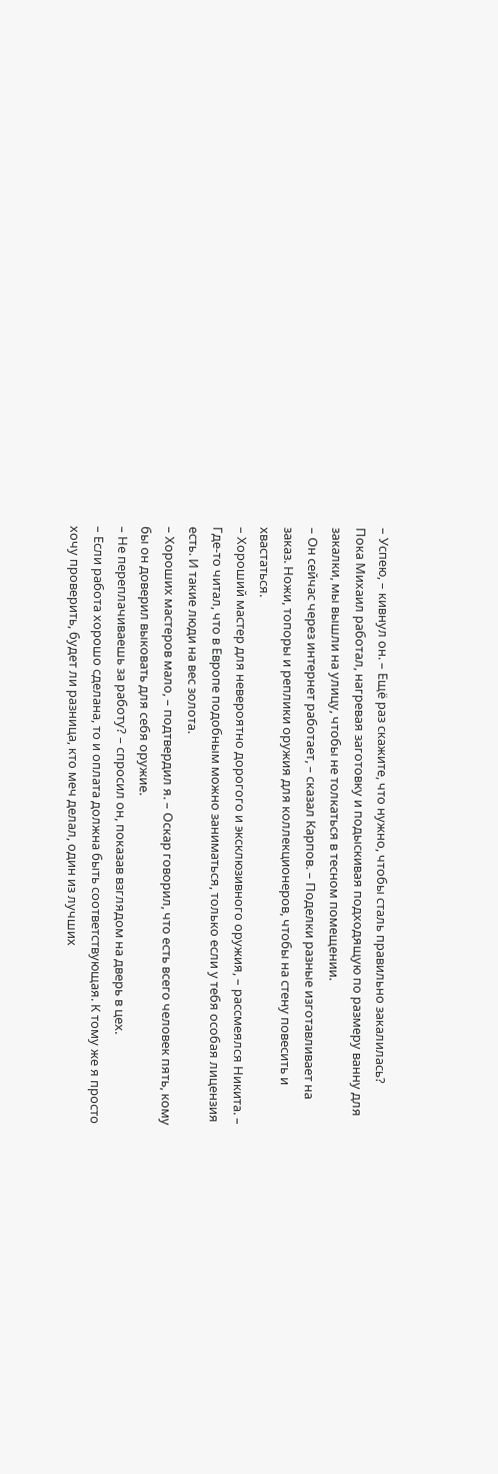– Успею, – кивнул он. – Ещё раз скажите, что нужно, чтобы сталь правильно закалилась?
Пока Михаил работал, нагревая заготовку и подыскивая подходящую по размеру ванну для закалки, мы вышли на улицу, чтобы не толкаться в тесном помещении.
– Он сейчас через интернет работает, – сказал Карпов. – Поделки разные изготавливает на заказ. Ножи, топоры и реплики оружия для коллекционеров, чтобы на стену повесить и хвастаться.
– Хороший мастер для невероятно дорогого и эксклюзивного оружия, – рассмеялся Никита. – Где-то читал, что в Европе подобным можно заниматься, только если у тебя особая лицензия есть. И такие люди на вес золота.
– Хороших мастеров мало, – подтвердил я. – Оскар говорил, что есть всего человек пять, кому бы он доверил выковать для себя оружие.
– Не переплачиваешь за работу? – спросил он, показав взглядом на дверь в цех.
– Если работа хорошо сделана, то и оплата должна быть соответствующая. К тому же я просто хочу проверить, будет ли разница, кто меч делал, один из лучших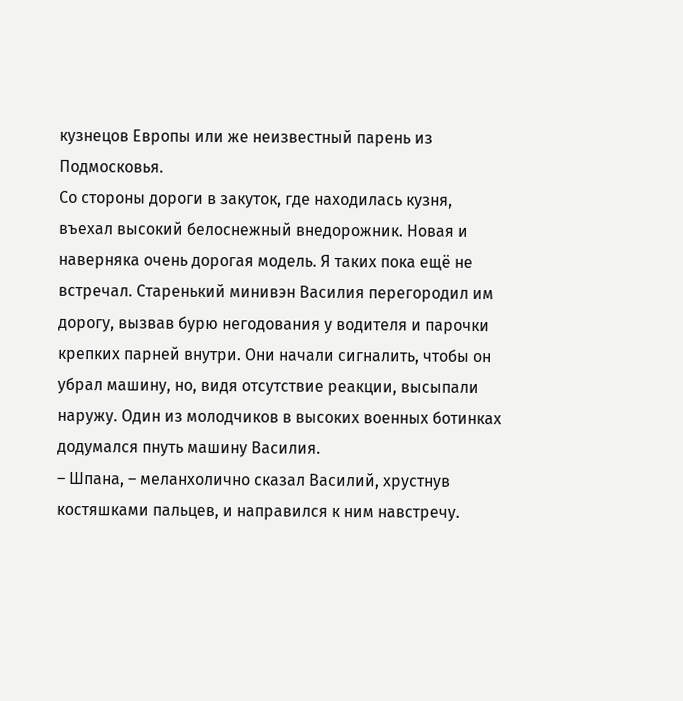кузнецов Европы или же неизвестный парень из Подмосковья.
Со стороны дороги в закуток, где находилась кузня, въехал высокий белоснежный внедорожник. Новая и наверняка очень дорогая модель. Я таких пока ещё не встречал. Старенький минивэн Василия перегородил им дорогу, вызвав бурю негодования у водителя и парочки крепких парней внутри. Они начали сигналить, чтобы он убрал машину, но, видя отсутствие реакции, высыпали наружу. Один из молодчиков в высоких военных ботинках додумался пнуть машину Василия.
– Шпана, – меланхолично сказал Василий, хрустнув костяшками пальцев, и направился к ним навстречу.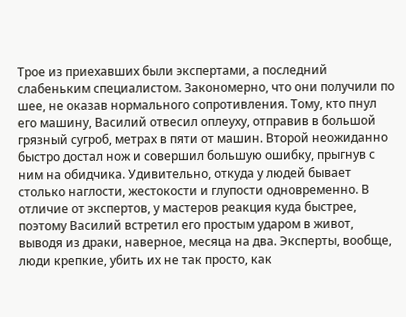Трое из приехавших были экспертами, а последний слабеньким специалистом. Закономерно, что они получили по шее, не оказав нормального сопротивления. Тому, кто пнул его машину, Василий отвесил оплеуху, отправив в большой грязный сугроб, метрах в пяти от машин. Второй неожиданно быстро достал нож и совершил большую ошибку, прыгнув с ним на обидчика. Удивительно, откуда у людей бывает столько наглости, жестокости и глупости одновременно. В отличие от экспертов, у мастеров реакция куда быстрее, поэтому Василий встретил его простым ударом в живот, выводя из драки, наверное, месяца на два. Эксперты, вообще, люди крепкие, убить их не так просто, как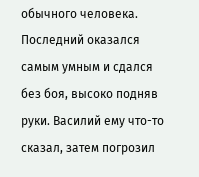обычного человека. Последний оказался самым умным и сдался без боя, высоко подняв руки. Василий ему что-то сказал, затем погрозил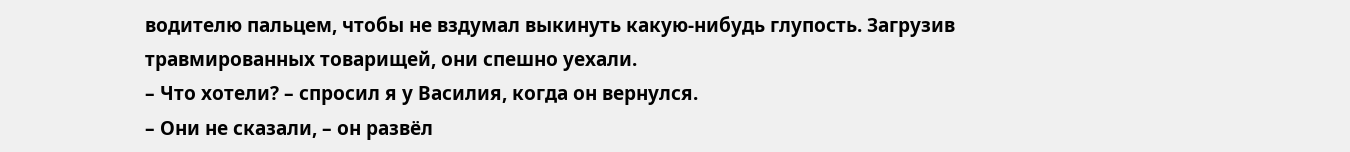водителю пальцем, чтобы не вздумал выкинуть какую-нибудь глупость. Загрузив травмированных товарищей, они спешно уехали.
– Что хотели? – спросил я у Василия, когда он вернулся.
– Они не сказали, – он развёл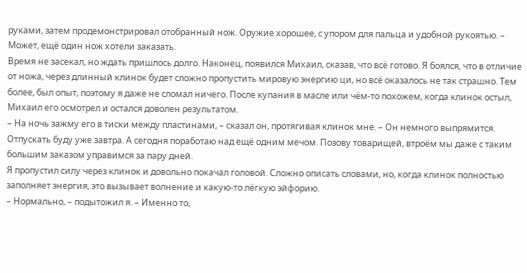руками, затем продемонстрировал отобранный нож. Оружие хорошее, с упором для пальца и удобной рукоятью. – Может, ещё один нож хотели заказать.
Время не засекал, но ждать пришлось долго. Наконец, появился Михаил, сказав, что всё готово. Я боялся, что в отличие от ножа, через длинный клинок будет сложно пропустить мировую энергию ци, но всё оказалось не так страшно. Тем более, был опыт, поэтому я даже не сломал ничего. После купания в масле или чём-то похожем, когда клинок остыл, Михаил его осмотрел и остался доволен результатом.
– На ночь зажму его в тиски между пластинами, – сказал он, протягивая клинок мне. – Он немного выпрямится. Отпускать буду уже завтра. А сегодня поработаю над ещё одним мечом. Позову товарищей, втроём мы даже с таким большим заказом управимся за пару дней.
Я пропустил силу через клинок и довольно покачал головой. Сложно описать словами, но, когда клинок полностью заполняет энергия, это вызывает волнение и какую-то лёгкую эйфорию.
– Нормально, – подытожил я. – Именно то,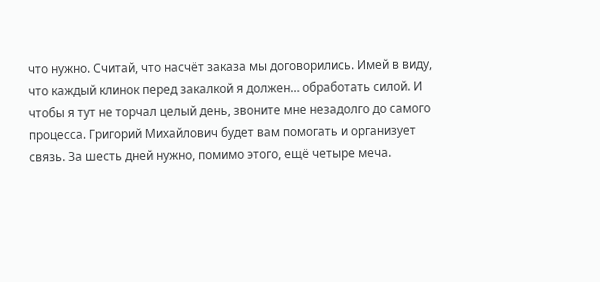что нужно. Считай, что насчёт заказа мы договорились. Имей в виду, что каждый клинок перед закалкой я должен… обработать силой. И чтобы я тут не торчал целый день, звоните мне незадолго до самого процесса. Григорий Михайлович будет вам помогать и организует связь. За шесть дней нужно, помимо этого, ещё четыре меча.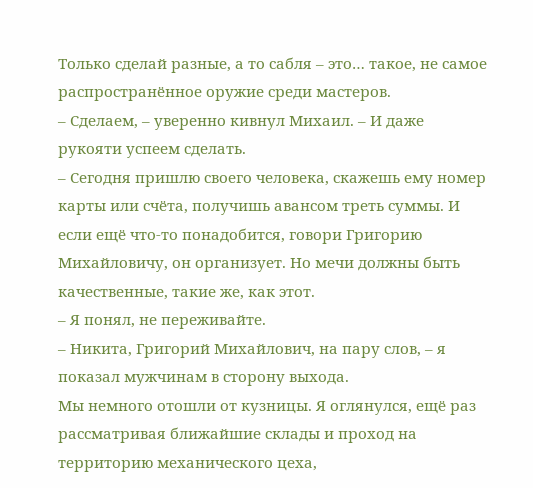Только сделай разные, а то сабля – это… такое, не самое распространённое оружие среди мастеров.
– Сделаем, – уверенно кивнул Михаил. – И даже рукояти успеем сделать.
– Сегодня пришлю своего человека, скажешь ему номер карты или счёта, получишь авансом треть суммы. И если ещё что-то понадобится, говори Григорию Михайловичу, он организует. Но мечи должны быть качественные, такие же, как этот.
– Я понял, не переживайте.
– Никита, Григорий Михайлович, на пару слов, – я показал мужчинам в сторону выхода.
Мы немного отошли от кузницы. Я оглянулся, ещё раз рассматривая ближайшие склады и проход на территорию механического цеха,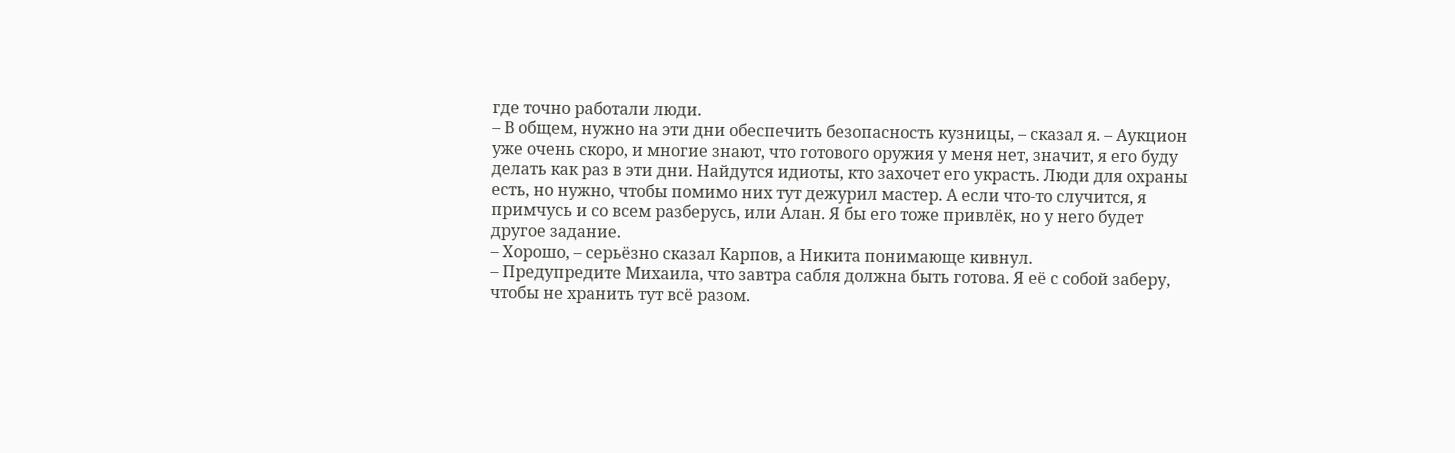где точно работали люди.
– В общем, нужно на эти дни обеспечить безопасность кузницы, – сказал я. – Аукцион уже очень скоро, и многие знают, что готового оружия у меня нет, значит, я его буду делать как раз в эти дни. Найдутся идиоты, кто захочет его украсть. Люди для охраны есть, но нужно, чтобы помимо них тут дежурил мастер. А если что-то случится, я примчусь и со всем разберусь, или Алан. Я бы его тоже привлёк, но у него будет другое задание.
– Хорошо, – серьёзно сказал Карпов, а Никита понимающе кивнул.
– Предупредите Михаила, что завтра сабля должна быть готова. Я её с собой заберу, чтобы не хранить тут всё разом.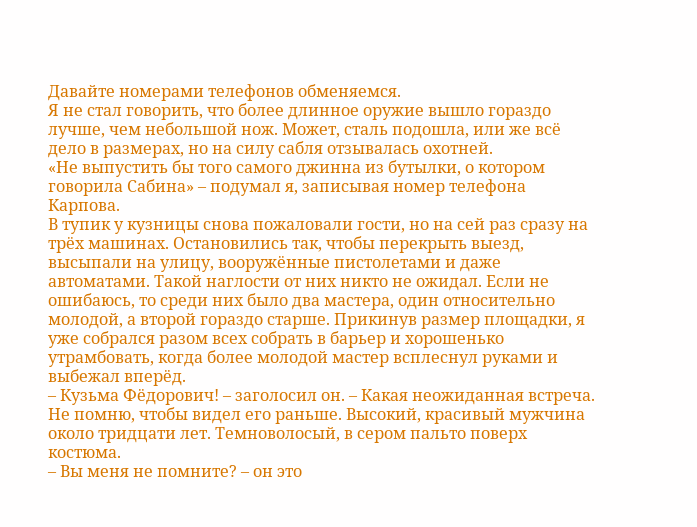Давайте номерами телефонов обменяемся.
Я не стал говорить, что более длинное оружие вышло гораздо лучше, чем небольшой нож. Может, сталь подошла, или же всё дело в размерах, но на силу сабля отзывалась охотней.
«Не выпустить бы того самого джинна из бутылки, о котором говорила Сабина» – подумал я, записывая номер телефона Карпова.
В тупик у кузницы снова пожаловали гости, но на сей раз сразу на трёх машинах. Остановились так, чтобы перекрыть выезд, высыпали на улицу, вооружённые пистолетами и даже автоматами. Такой наглости от них никто не ожидал. Если не ошибаюсь, то среди них было два мастера, один относительно молодой, а второй гораздо старше. Прикинув размер площадки, я уже собрался разом всех собрать в барьер и хорошенько утрамбовать, когда более молодой мастер всплеснул руками и выбежал вперёд.
– Кузьма Фёдорович! – заголосил он. – Какая неожиданная встреча.
Не помню, чтобы видел его раньше. Высокий, красивый мужчина около тридцати лет. Темноволосый, в сером пальто поверх костюма.
– Вы меня не помните? – он это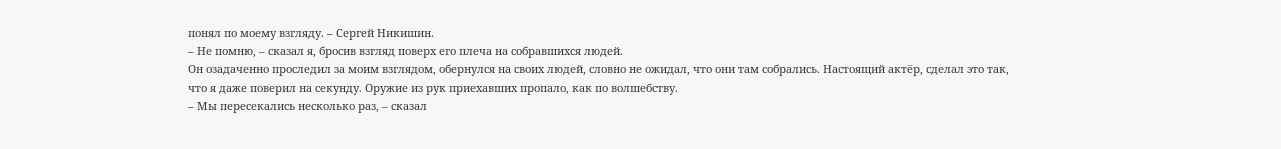понял по моему взгляду. – Сергей Никишин.
– Не помню, – сказал я, бросив взгляд поверх его плеча на собравшихся людей.
Он озадаченно проследил за моим взглядом, обернулся на своих людей, словно не ожидал, что они там собрались. Настоящий актёр, сделал это так, что я даже поверил на секунду. Оружие из рук приехавших пропало, как по волшебству.
– Мы пересекались несколько раз, – сказал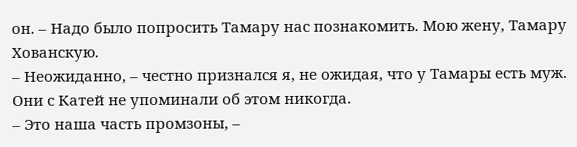он. – Надо было попросить Тамару нас познакомить. Мою жену, Тамару Хованскую.
– Неожиданно, – честно признался я, не ожидая, что у Тамары есть муж. Они с Катей не упоминали об этом никогда.
– Это наша часть промзоны, –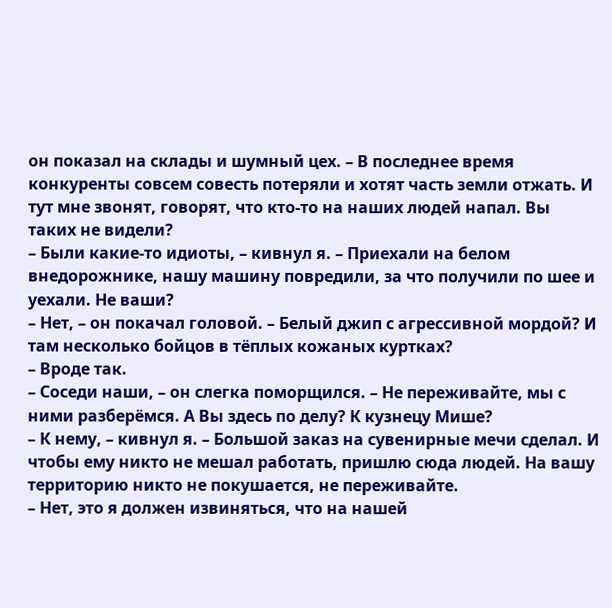он показал на склады и шумный цех. – В последнее время конкуренты совсем совесть потеряли и хотят часть земли отжать. И тут мне звонят, говорят, что кто-то на наших людей напал. Вы таких не видели?
– Были какие-то идиоты, – кивнул я. – Приехали на белом внедорожнике, нашу машину повредили, за что получили по шее и уехали. Не ваши?
– Нет, – он покачал головой. – Белый джип с агрессивной мордой? И там несколько бойцов в тёплых кожаных куртках?
– Вроде так.
– Соседи наши, – он слегка поморщился. – Не переживайте, мы с ними разберёмся. А Вы здесь по делу? К кузнецу Мише?
– К нему, – кивнул я. – Большой заказ на сувенирные мечи сделал. И чтобы ему никто не мешал работать, пришлю сюда людей. На вашу территорию никто не покушается, не переживайте.
– Нет, это я должен извиняться, что на нашей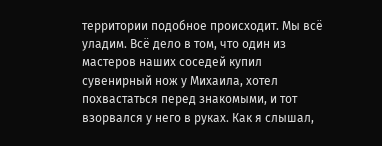территории подобное происходит. Мы всё уладим. Всё дело в том, что один из мастеров наших соседей купил сувенирный нож у Михаила, хотел похвастаться перед знакомыми, и тот взорвался у него в руках. Как я слышал,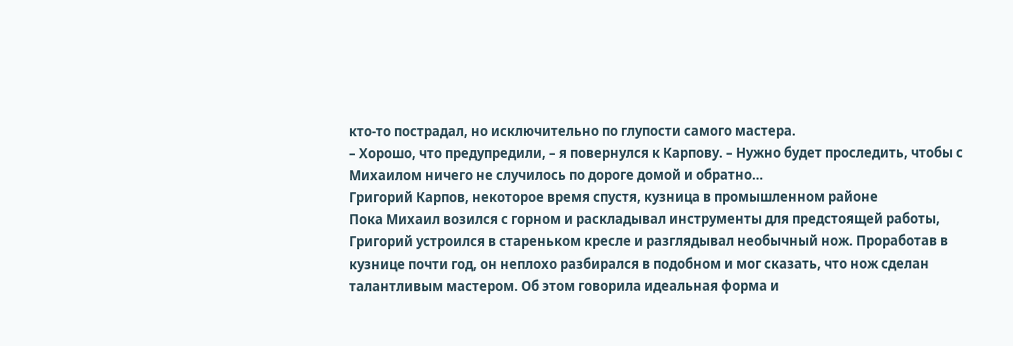кто-то пострадал, но исключительно по глупости самого мастера.
– Хорошо, что предупредили, – я повернулся к Карпову. – Нужно будет проследить, чтобы с Михаилом ничего не случилось по дороге домой и обратно…
Григорий Карпов, некоторое время спустя, кузница в промышленном районе
Пока Михаил возился с горном и раскладывал инструменты для предстоящей работы, Григорий устроился в стареньком кресле и разглядывал необычный нож. Проработав в кузнице почти год, он неплохо разбирался в подобном и мог сказать, что нож сделан талантливым мастером. Об этом говорила идеальная форма и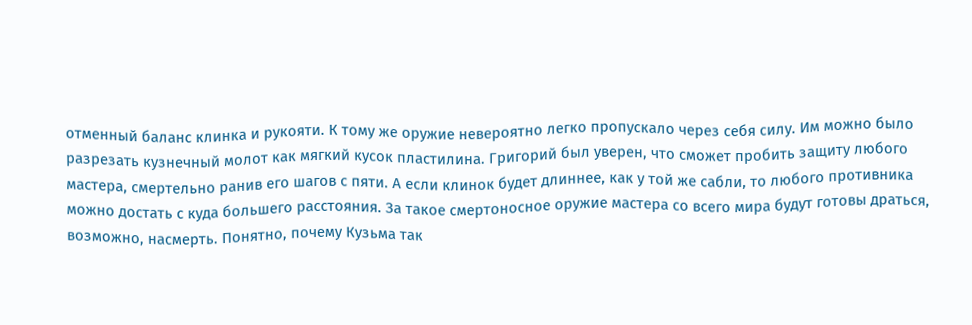отменный баланс клинка и рукояти. К тому же оружие невероятно легко пропускало через себя силу. Им можно было разрезать кузнечный молот как мягкий кусок пластилина. Григорий был уверен, что сможет пробить защиту любого мастера, смертельно ранив его шагов с пяти. А если клинок будет длиннее, как у той же сабли, то любого противника можно достать с куда большего расстояния. За такое смертоносное оружие мастера со всего мира будут готовы драться, возможно, насмерть. Понятно, почему Кузьма так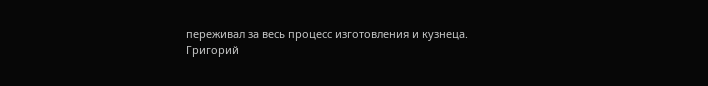переживал за весь процесс изготовления и кузнеца.
Григорий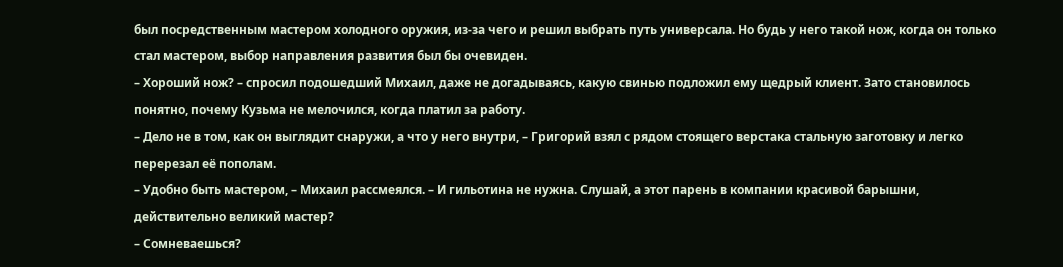был посредственным мастером холодного оружия, из-за чего и решил выбрать путь универсала. Но будь у него такой нож, когда он только стал мастером, выбор направления развития был бы очевиден.
– Хороший нож? – спросил подошедший Михаил, даже не догадываясь, какую свинью подложил ему щедрый клиент. Зато становилось понятно, почему Кузьма не мелочился, когда платил за работу.
– Дело не в том, как он выглядит снаружи, а что у него внутри, – Григорий взял с рядом стоящего верстака стальную заготовку и легко перерезал её пополам.
– Удобно быть мастером, – Михаил рассмеялся. – И гильотина не нужна. Слушай, а этот парень в компании красивой барышни, действительно великий мастер?
– Сомневаешься?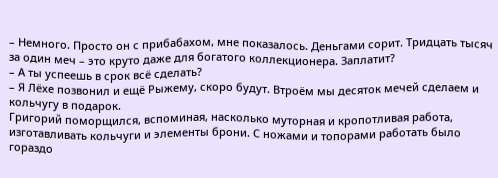– Немного. Просто он с прибабахом, мне показалось. Деньгами сорит. Тридцать тысяч за один меч – это круто даже для богатого коллекционера. Заплатит?
– А ты успеешь в срок всё сделать?
– Я Лёхе позвонил и ещё Рыжему, скоро будут. Втроём мы десяток мечей сделаем и кольчугу в подарок.
Григорий поморщился, вспоминая, насколько муторная и кропотливая работа, изготавливать кольчуги и элементы брони. С ножами и топорами работать было гораздо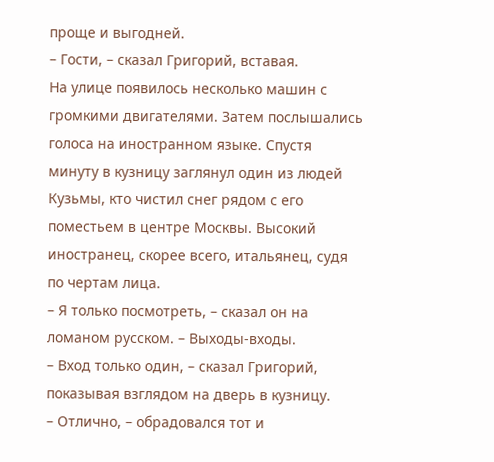проще и выгодней.
– Гости, – сказал Григорий, вставая.
На улице появилось несколько машин с громкими двигателями. Затем послышались голоса на иностранном языке. Спустя минуту в кузницу заглянул один из людей Кузьмы, кто чистил снег рядом с его поместьем в центре Москвы. Высокий иностранец, скорее всего, итальянец, судя по чертам лица.
– Я только посмотреть, – сказал он на ломаном русском. – Выходы-входы.
– Вход только один, – сказал Григорий, показывая взглядом на дверь в кузницу.
– Отлично, – обрадовался тот и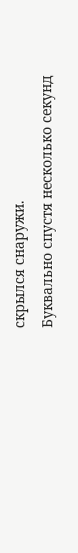скрылся снаружи.
Буквально спустя несколько секунд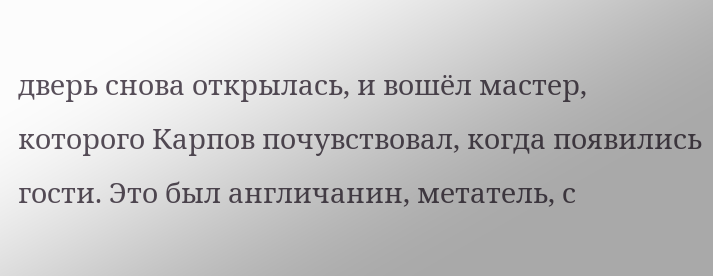дверь снова открылась, и вошёл мастер, которого Карпов почувствовал, когда появились гости. Это был англичанин, метатель, с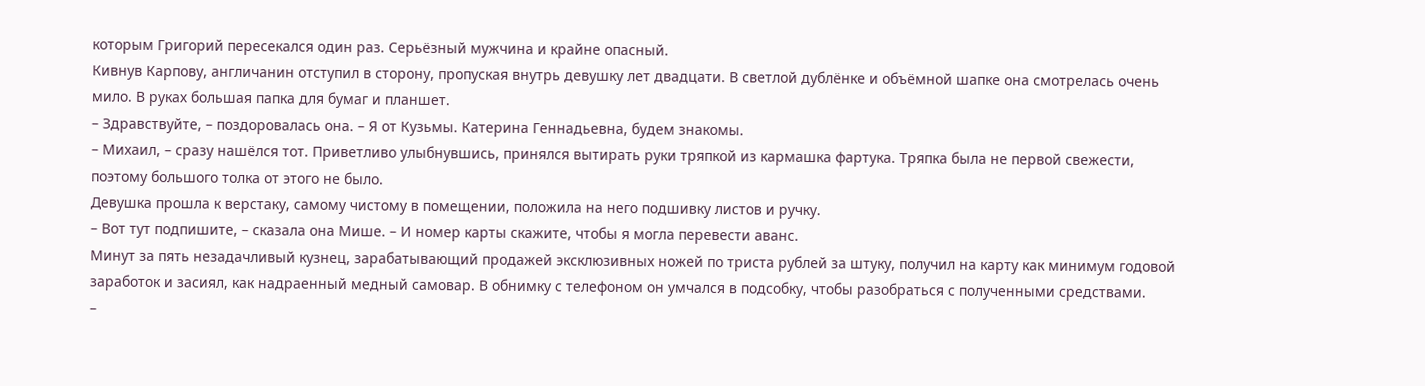которым Григорий пересекался один раз. Серьёзный мужчина и крайне опасный.
Кивнув Карпову, англичанин отступил в сторону, пропуская внутрь девушку лет двадцати. В светлой дублёнке и объёмной шапке она смотрелась очень мило. В руках большая папка для бумаг и планшет.
– Здравствуйте, – поздоровалась она. – Я от Кузьмы. Катерина Геннадьевна, будем знакомы.
– Михаил, – сразу нашёлся тот. Приветливо улыбнувшись, принялся вытирать руки тряпкой из кармашка фартука. Тряпка была не первой свежести, поэтому большого толка от этого не было.
Девушка прошла к верстаку, самому чистому в помещении, положила на него подшивку листов и ручку.
– Вот тут подпишите, – сказала она Мише. – И номер карты скажите, чтобы я могла перевести аванс.
Минут за пять незадачливый кузнец, зарабатывающий продажей эксклюзивных ножей по триста рублей за штуку, получил на карту как минимум годовой заработок и засиял, как надраенный медный самовар. В обнимку с телефоном он умчался в подсобку, чтобы разобраться с полученными средствами.
–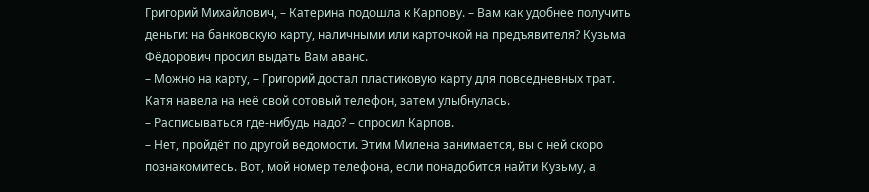Григорий Михайлович, – Катерина подошла к Карпову. – Вам как удобнее получить деньги: на банковскую карту, наличными или карточкой на предъявителя? Кузьма Фёдорович просил выдать Вам аванс.
– Можно на карту, – Григорий достал пластиковую карту для повседневных трат.
Катя навела на неё свой сотовый телефон, затем улыбнулась.
– Расписываться где-нибудь надо? – спросил Карпов.
– Нет, пройдёт по другой ведомости. Этим Милена занимается, вы с ней скоро познакомитесь. Вот, мой номер телефона, если понадобится найти Кузьму, а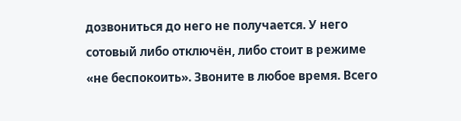дозвониться до него не получается. У него сотовый либо отключён, либо стоит в режиме «не беспокоить». Звоните в любое время. Всего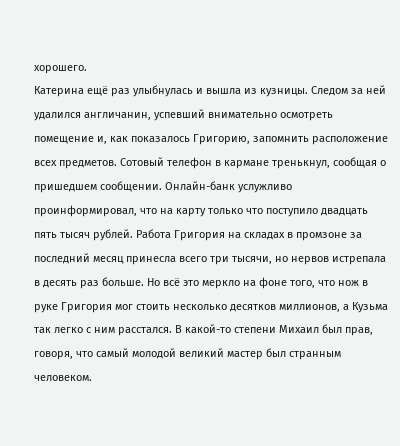хорошего.
Катерина ещё раз улыбнулась и вышла из кузницы. Следом за ней удалился англичанин, успевший внимательно осмотреть помещение и, как показалось Григорию, запомнить расположение всех предметов. Сотовый телефон в кармане тренькнул, сообщая о пришедшем сообщении. Онлайн-банк услужливо проинформировал, что на карту только что поступило двадцать пять тысяч рублей. Работа Григория на складах в промзоне за последний месяц принесла всего три тысячи, но нервов истрепала в десять раз больше. Но всё это меркло на фоне того, что нож в руке Григория мог стоить несколько десятков миллионов, а Кузьма так легко с ним расстался. В какой-то степени Михаил был прав, говоря, что самый молодой великий мастер был странным человеком.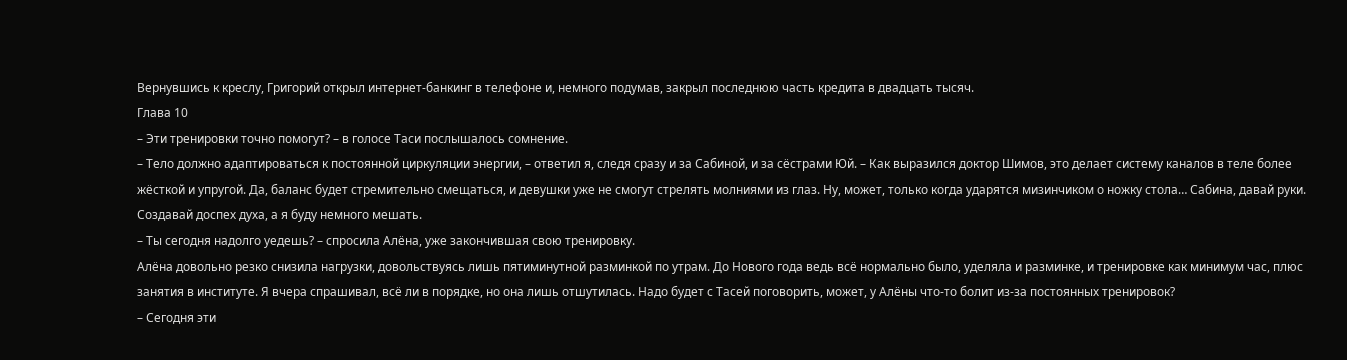Вернувшись к креслу, Григорий открыл интернет-банкинг в телефоне и, немного подумав, закрыл последнюю часть кредита в двадцать тысяч.
Глава 10
– Эти тренировки точно помогут? – в голосе Таси послышалось сомнение.
– Тело должно адаптироваться к постоянной циркуляции энергии, – ответил я, следя сразу и за Сабиной, и за сёстрами Юй. – Как выразился доктор Шимов, это делает систему каналов в теле более жёсткой и упругой. Да, баланс будет стремительно смещаться, и девушки уже не смогут стрелять молниями из глаз. Ну, может, только когда ударятся мизинчиком о ножку стола… Сабина, давай руки. Создавай доспех духа, а я буду немного мешать.
– Ты сегодня надолго уедешь? – спросила Алёна, уже закончившая свою тренировку.
Алёна довольно резко снизила нагрузки, довольствуясь лишь пятиминутной разминкой по утрам. До Нового года ведь всё нормально было, уделяла и разминке, и тренировке как минимум час, плюс занятия в институте. Я вчера спрашивал, всё ли в порядке, но она лишь отшутилась. Надо будет с Тасей поговорить, может, у Алёны что-то болит из-за постоянных тренировок?
– Сегодня эти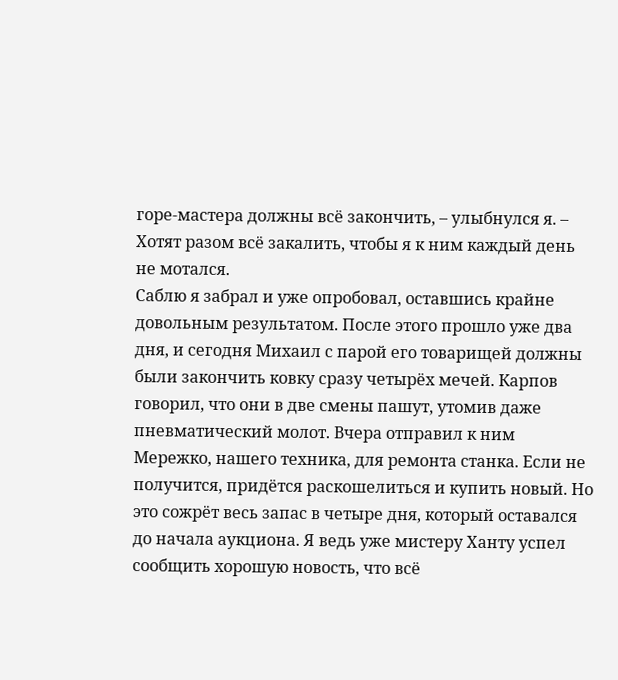горе-мастера должны всё закончить, – улыбнулся я. – Хотят разом всё закалить, чтобы я к ним каждый день не мотался.
Саблю я забрал и уже опробовал, оставшись крайне довольным результатом. После этого прошло уже два дня, и сегодня Михаил с парой его товарищей должны были закончить ковку сразу четырёх мечей. Карпов говорил, что они в две смены пашут, утомив даже пневматический молот. Вчера отправил к ним Мережко, нашего техника, для ремонта станка. Если не получится, придётся раскошелиться и купить новый. Но это сожрёт весь запас в четыре дня, который оставался до начала аукциона. Я ведь уже мистеру Ханту успел сообщить хорошую новость, что всё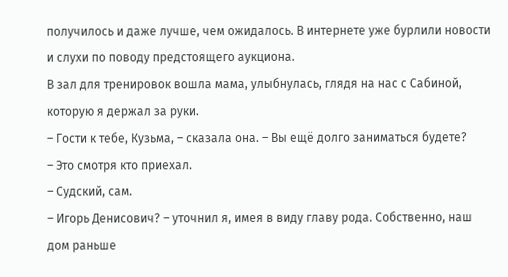получилось и даже лучше, чем ожидалось. В интернете уже бурлили новости и слухи по поводу предстоящего аукциона.
В зал для тренировок вошла мама, улыбнулась, глядя на нас с Сабиной, которую я держал за руки.
– Гости к тебе, Кузьма, – сказала она. – Вы ещё долго заниматься будете?
– Это смотря кто приехал.
– Судский, сам.
– Игорь Денисович? – уточнил я, имея в виду главу рода. Собственно, наш дом раньше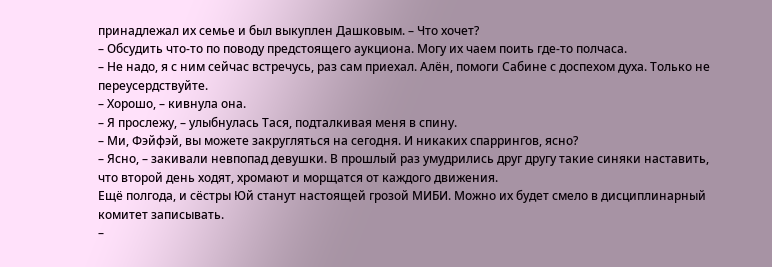принадлежал их семье и был выкуплен Дашковым. – Что хочет?
– Обсудить что-то по поводу предстоящего аукциона. Могу их чаем поить где-то полчаса.
– Не надо, я с ним сейчас встречусь, раз сам приехал. Алён, помоги Сабине с доспехом духа. Только не переусердствуйте.
– Хорошо, – кивнула она.
– Я прослежу, – улыбнулась Тася, подталкивая меня в спину.
– Ми, Фэйфэй, вы можете закругляться на сегодня. И никаких спаррингов, ясно?
– Ясно, – закивали невпопад девушки. В прошлый раз умудрились друг другу такие синяки наставить, что второй день ходят, хромают и морщатся от каждого движения.
Ещё полгода, и сёстры Юй станут настоящей грозой МИБИ. Можно их будет смело в дисциплинарный комитет записывать.
–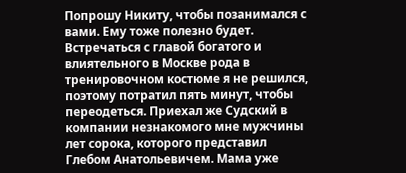Попрошу Никиту, чтобы позанимался с вами. Ему тоже полезно будет.
Встречаться с главой богатого и влиятельного в Москве рода в тренировочном костюме я не решился, поэтому потратил пять минут, чтобы переодеться. Приехал же Судский в компании незнакомого мне мужчины лет сорока, которого представил Глебом Анатольевичем. Мама уже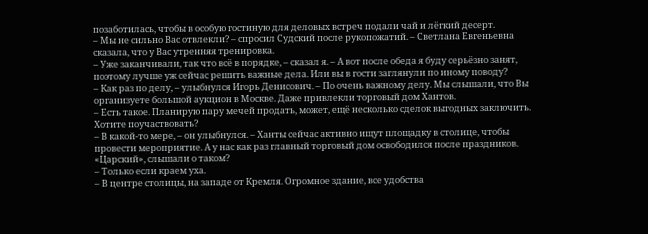позаботилась, чтобы в особую гостиную для деловых встреч подали чай и лёгкий десерт.
– Мы не сильно Вас отвлекли? – спросил Судский после рукопожатий. – Светлана Евгеньевна сказала, что у Вас утренняя тренировка.
– Уже заканчивали, так что всё в порядке, – сказал я. – А вот после обеда я буду серьёзно занят, поэтому лучше уж сейчас решить важные дела. Или вы в гости заглянули по иному поводу?
– Как раз по делу, – улыбнулся Игорь Денисович. – По очень важному делу. Мы слышали, что Вы организуете большой аукцион в Москве. Даже привлекли торговый дом Хантов.
– Есть такое. Планирую пару мечей продать, может, ещё несколько сделок выгодных заключить. Хотите поучаствовать?
– В какой-то мере, – он улыбнулся. – Ханты сейчас активно ищут площадку в столице, чтобы провести мероприятие. А у нас как раз главный торговый дом освободился после праздников. «Царский», слышали о таком?
– Только если краем уха.
– В центре столицы, на западе от Кремля. Огромное здание, все удобства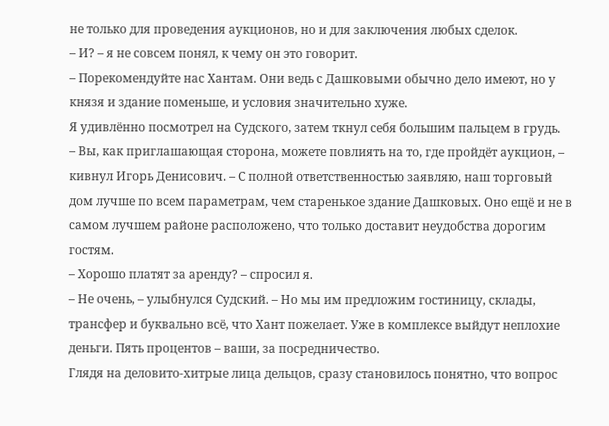не только для проведения аукционов, но и для заключения любых сделок.
– И? – я не совсем понял, к чему он это говорит.
– Порекомендуйте нас Хантам. Они ведь с Дашковыми обычно дело имеют, но у князя и здание поменьше, и условия значительно хуже.
Я удивлённо посмотрел на Судского, затем ткнул себя большим пальцем в грудь.
– Вы, как приглашающая сторона, можете повлиять на то, где пройдёт аукцион, – кивнул Игорь Денисович. – С полной ответственностью заявляю, наш торговый дом лучше по всем параметрам, чем старенькое здание Дашковых. Оно ещё и не в самом лучшем районе расположено, что только доставит неудобства дорогим гостям.
– Хорошо платят за аренду? – спросил я.
– Не очень, – улыбнулся Судский. – Но мы им предложим гостиницу, склады, трансфер и буквально всё, что Хант пожелает. Уже в комплексе выйдут неплохие деньги. Пять процентов – ваши, за посредничество.
Глядя на деловито-хитрые лица дельцов, сразу становилось понятно, что вопрос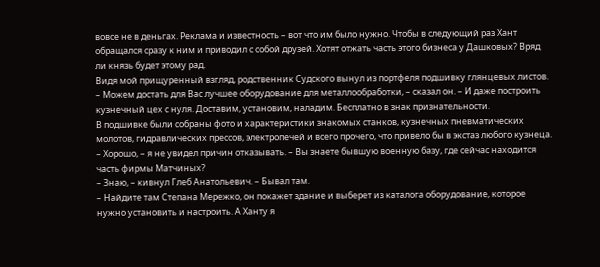вовсе не в деньгах. Реклама и известность – вот что им было нужно. Чтобы в следующий раз Хант обращался сразу к ним и приводил с собой друзей. Хотят отжать часть этого бизнеса у Дашковых? Вряд ли князь будет этому рад.
Видя мой прищуренный взгляд, родственник Судского вынул из портфеля подшивку глянцевых листов.
– Можем достать для Вас лучшее оборудование для металлообработки, – сказал он. – И даже построить кузнечный цех с нуля. Доставим, установим, наладим. Бесплатно в знак признательности.
В подшивке были собраны фото и характеристики знакомых станков, кузнечных пневматических молотов, гидравлических прессов, электропечей и всего прочего, что привело бы в экстаз любого кузнеца.
– Хорошо, – я не увидел причин отказывать. – Вы знаете бывшую военную базу, где сейчас находится часть фирмы Матчиных?
– Знаю, – кивнул Глеб Анатольевич. – Бывал там.
– Найдите там Степана Мережко, он покажет здание и выберет из каталога оборудование, которое нужно установить и настроить. А Ханту я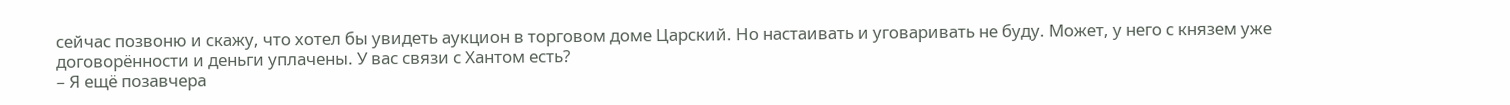сейчас позвоню и скажу, что хотел бы увидеть аукцион в торговом доме Царский. Но настаивать и уговаривать не буду. Может, у него с князем уже договорённости и деньги уплачены. У вас связи с Хантом есть?
– Я ещё позавчера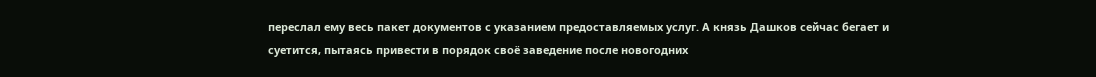переслал ему весь пакет документов с указанием предоставляемых услуг. А князь Дашков сейчас бегает и суетится, пытаясь привести в порядок своё заведение после новогодних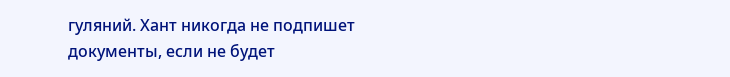гуляний. Хант никогда не подпишет документы, если не будет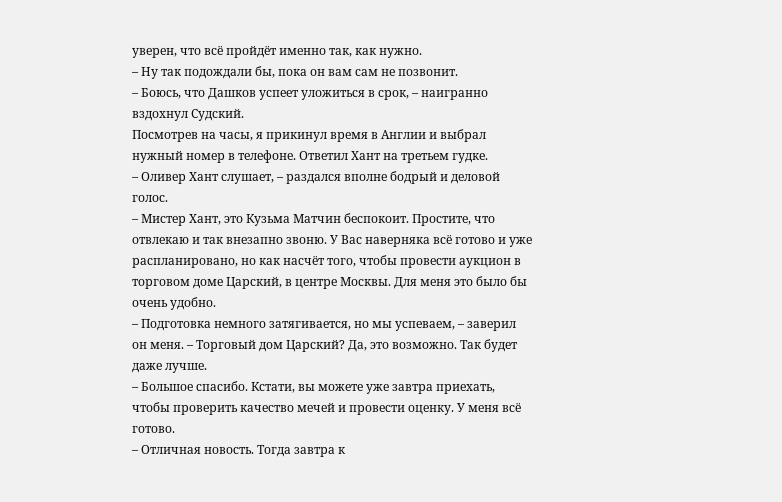уверен, что всё пройдёт именно так, как нужно.
– Ну так подождали бы, пока он вам сам не позвонит.
– Боюсь, что Дашков успеет уложиться в срок, – наигранно вздохнул Судский.
Посмотрев на часы, я прикинул время в Англии и выбрал нужный номер в телефоне. Ответил Хант на третьем гудке.
– Оливер Хант слушает, – раздался вполне бодрый и деловой голос.
– Мистер Хант, это Кузьма Матчин беспокоит. Простите, что отвлекаю и так внезапно звоню. У Вас наверняка всё готово и уже распланировано, но как насчёт того, чтобы провести аукцион в торговом доме Царский, в центре Москвы. Для меня это было бы очень удобно.
– Подготовка немного затягивается, но мы успеваем, – заверил он меня. – Торговый дом Царский? Да, это возможно. Так будет даже лучше.
– Большое спасибо. Кстати, вы можете уже завтра приехать, чтобы проверить качество мечей и провести оценку. У меня всё готово.
– Отличная новость. Тогда завтра к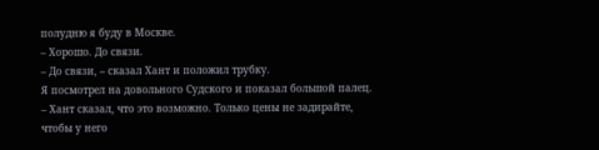полудню я буду в Москве.
– Хорошо. До связи.
– До связи, – сказал Хант и положил трубку.
Я посмотрел на довольного Судского и показал большой палец.
– Хант сказал, что это возможно. Только цены не задирайте, чтобы у него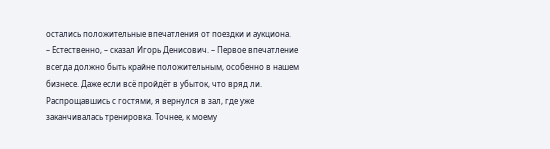остались положительные впечатления от поездки и аукциона.
– Естественно, – сказал Игорь Денисович. – Первое впечатление всегда должно быть крайне положительным, особенно в нашем бизнесе. Даже если всё пройдёт в убыток, что вряд ли.
Распрощавшись с гостями, я вернулся в зал, где уже заканчивалась тренировка. Точнее, к моему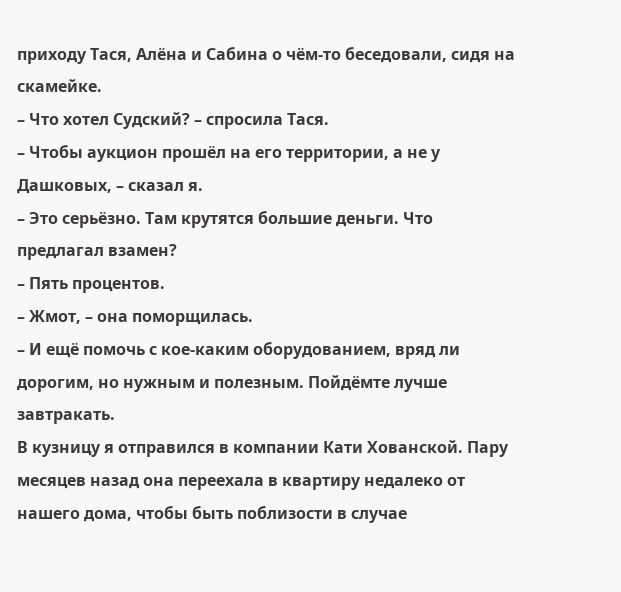приходу Тася, Алёна и Сабина о чём-то беседовали, сидя на скамейке.
– Что хотел Судский? – спросила Тася.
– Чтобы аукцион прошёл на его территории, а не у Дашковых, – сказал я.
– Это серьёзно. Там крутятся большие деньги. Что предлагал взамен?
– Пять процентов.
– Жмот, – она поморщилась.
– И ещё помочь с кое-каким оборудованием, вряд ли дорогим, но нужным и полезным. Пойдёмте лучше завтракать.
В кузницу я отправился в компании Кати Хованской. Пару месяцев назад она переехала в квартиру недалеко от нашего дома, чтобы быть поблизости в случае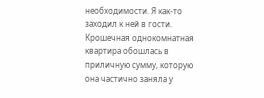необходимости. Я как-то заходил к ней в гости. Крошечная однокомнатная квартира обошлась в приличную сумму, которую она частично заняла у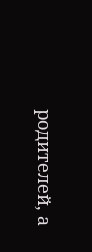родителей, а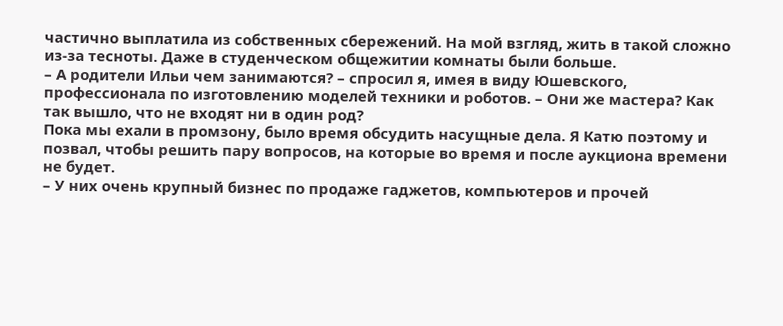частично выплатила из собственных сбережений. На мой взгляд, жить в такой сложно из-за тесноты. Даже в студенческом общежитии комнаты были больше.
– А родители Ильи чем занимаются? – спросил я, имея в виду Юшевского, профессионала по изготовлению моделей техники и роботов. – Они же мастера? Как так вышло, что не входят ни в один род?
Пока мы ехали в промзону, было время обсудить насущные дела. Я Катю поэтому и позвал, чтобы решить пару вопросов, на которые во время и после аукциона времени не будет.
– У них очень крупный бизнес по продаже гаджетов, компьютеров и прочей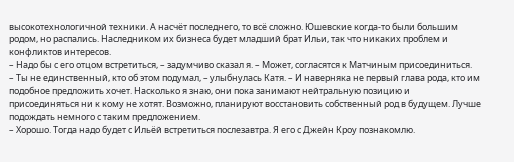высокотехнологичной техники. А насчёт последнего, то всё сложно. Юшевские когда-то были большим родом, но распались. Наследником их бизнеса будет младший брат Ильи, так что никаких проблем и конфликтов интересов.
– Надо бы с его отцом встретиться, – задумчиво сказал я. – Может, согласятся к Матчиным присоединиться.
– Ты не единственный, кто об этом подумал, – улыбнулась Катя. – И наверняка не первый глава рода, кто им подобное предложить хочет. Насколько я знаю, они пока занимают нейтральную позицию и присоединяться ни к кому не хотят. Возможно, планируют восстановить собственный род в будущем. Лучше подождать немного с таким предложением.
– Хорошо. Тогда надо будет с Ильёй встретиться послезавтра. Я его с Джейн Кроу познакомлю.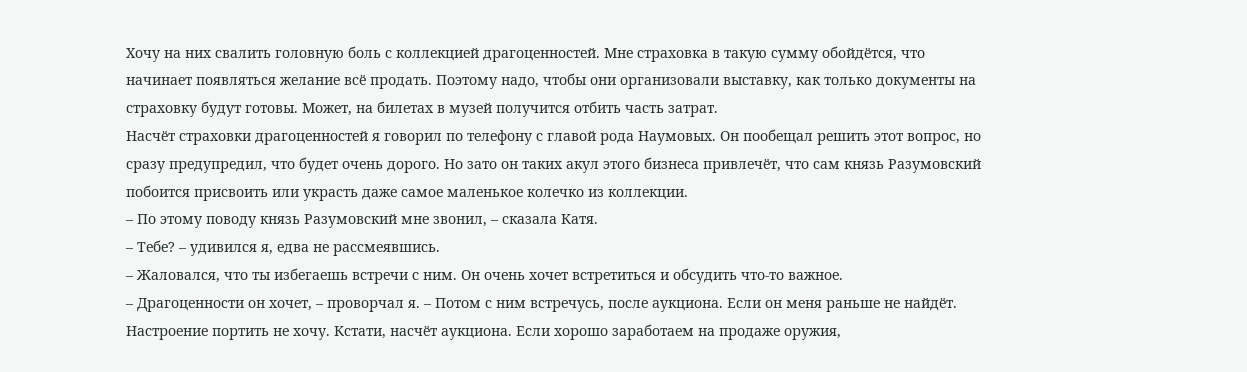Хочу на них свалить головную боль с коллекцией драгоценностей. Мне страховка в такую сумму обойдётся, что начинает появляться желание всё продать. Поэтому надо, чтобы они организовали выставку, как только документы на страховку будут готовы. Может, на билетах в музей получится отбить часть затрат.
Насчёт страховки драгоценностей я говорил по телефону с главой рода Наумовых. Он пообещал решить этот вопрос, но сразу предупредил, что будет очень дорого. Но зато он таких акул этого бизнеса привлечёт, что сам князь Разумовский побоится присвоить или украсть даже самое маленькое колечко из коллекции.
– По этому поводу князь Разумовский мне звонил, – сказала Катя.
– Тебе? – удивился я, едва не рассмеявшись.
– Жаловался, что ты избегаешь встречи с ним. Он очень хочет встретиться и обсудить что-то важное.
– Драгоценности он хочет, – проворчал я. – Потом с ним встречусь, после аукциона. Если он меня раньше не найдёт. Настроение портить не хочу. Кстати, насчёт аукциона. Если хорошо заработаем на продаже оружия,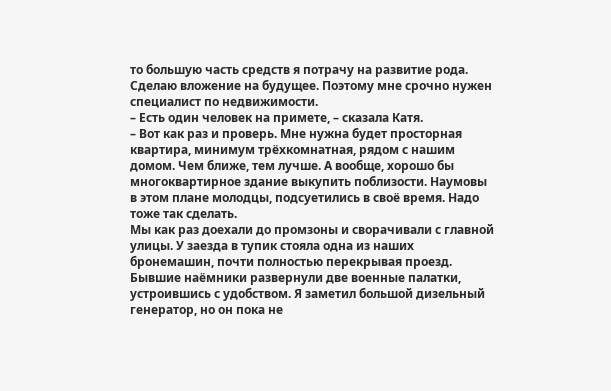то большую часть средств я потрачу на развитие рода. Сделаю вложение на будущее. Поэтому мне срочно нужен специалист по недвижимости.
– Есть один человек на примете, – сказала Катя.
– Вот как раз и проверь. Мне нужна будет просторная квартира, минимум трёхкомнатная, рядом с нашим домом. Чем ближе, тем лучше. А вообще, хорошо бы многоквартирное здание выкупить поблизости. Наумовы в этом плане молодцы, подсуетились в своё время. Надо тоже так сделать.
Мы как раз доехали до промзоны и сворачивали с главной улицы. У заезда в тупик стояла одна из наших бронемашин, почти полностью перекрывая проезд. Бывшие наёмники развернули две военные палатки, устроившись с удобством. Я заметил большой дизельный генератор, но он пока не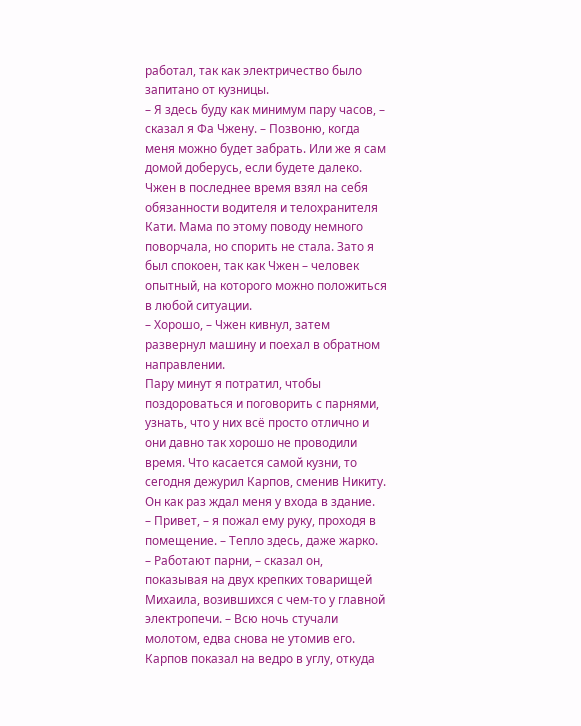работал, так как электричество было запитано от кузницы.
– Я здесь буду как минимум пару часов, – сказал я Фа Чжену. – Позвоню, когда меня можно будет забрать. Или же я сам домой доберусь, если будете далеко.
Чжен в последнее время взял на себя обязанности водителя и телохранителя Кати. Мама по этому поводу немного поворчала, но спорить не стала. Зато я был спокоен, так как Чжен – человек опытный, на которого можно положиться в любой ситуации.
– Хорошо, – Чжен кивнул, затем развернул машину и поехал в обратном направлении.
Пару минут я потратил, чтобы поздороваться и поговорить с парнями, узнать, что у них всё просто отлично и они давно так хорошо не проводили время. Что касается самой кузни, то сегодня дежурил Карпов, сменив Никиту. Он как раз ждал меня у входа в здание.
– Привет, – я пожал ему руку, проходя в помещение. – Тепло здесь, даже жарко.
– Работают парни, – сказал он, показывая на двух крепких товарищей Михаила, возившихся с чем-то у главной электропечи. – Всю ночь стучали молотом, едва снова не утомив его.
Карпов показал на ведро в углу, откуда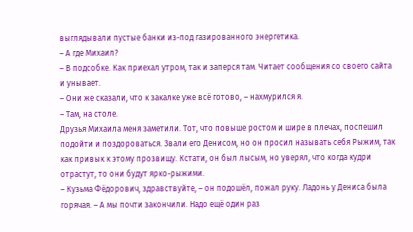выглядывали пустые банки из-под газированного энергетика.
– А где Михаил?
– В подсобке. Как приехал утром, так и заперся там. Читает сообщения со своего сайта и унывает.
– Они же сказали, что к закалке уже всё готово, – нахмурился я.
– Там, на столе.
Друзья Михаила меня заметили. Тот, что повыше ростом и шире в плечах, поспешил подойти и поздороваться. Звали его Денисом, но он просил называть себя Рыжим, так как привык к этому прозвищу. Кстати, он был лысым, но уверял, что когда кудри отрастут, то они будут ярко-рыжими.
– Кузьма Фёдорович, здравствуйте, – он подошёл, пожал руку. Ладонь у Дениса была горячая. – А мы почти закончили. Надо ещё один раз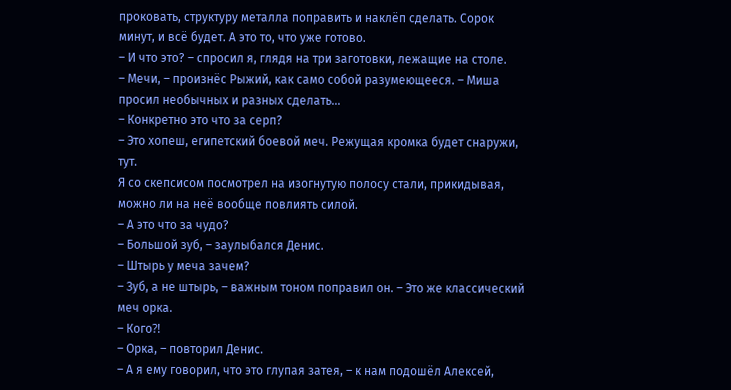проковать, структуру металла поправить и наклёп сделать. Сорок минут, и всё будет. А это то, что уже готово.
– И что это? – спросил я, глядя на три заготовки, лежащие на столе.
– Мечи, – произнёс Рыжий, как само собой разумеющееся. – Миша просил необычных и разных сделать…
– Конкретно это что за серп?
– Это хопеш, египетский боевой меч. Режущая кромка будет снаружи, тут.
Я со скепсисом посмотрел на изогнутую полосу стали, прикидывая, можно ли на неё вообще повлиять силой.
– А это что за чудо?
– Большой зуб, – заулыбался Денис.
– Штырь у меча зачем?
– Зуб, а не штырь, – важным тоном поправил он. – Это же классический меч орка.
– Кого⁈
– Орка, – повторил Денис.
– А я ему говорил, что это глупая затея, – к нам подошёл Алексей,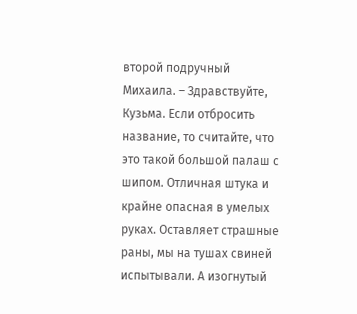второй подручный Михаила. – Здравствуйте, Кузьма. Если отбросить название, то считайте, что это такой большой палаш с шипом. Отличная штука и крайне опасная в умелых руках. Оставляет страшные раны, мы на тушах свиней испытывали. А изогнутый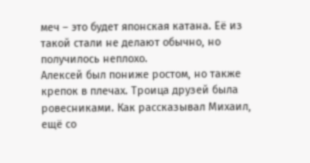меч – это будет японская катана. Её из такой стали не делают обычно, но получилось неплохо.
Алексей был пониже ростом, но также крепок в плечах. Троица друзей была ровесниками. Как рассказывал Михаил, ещё со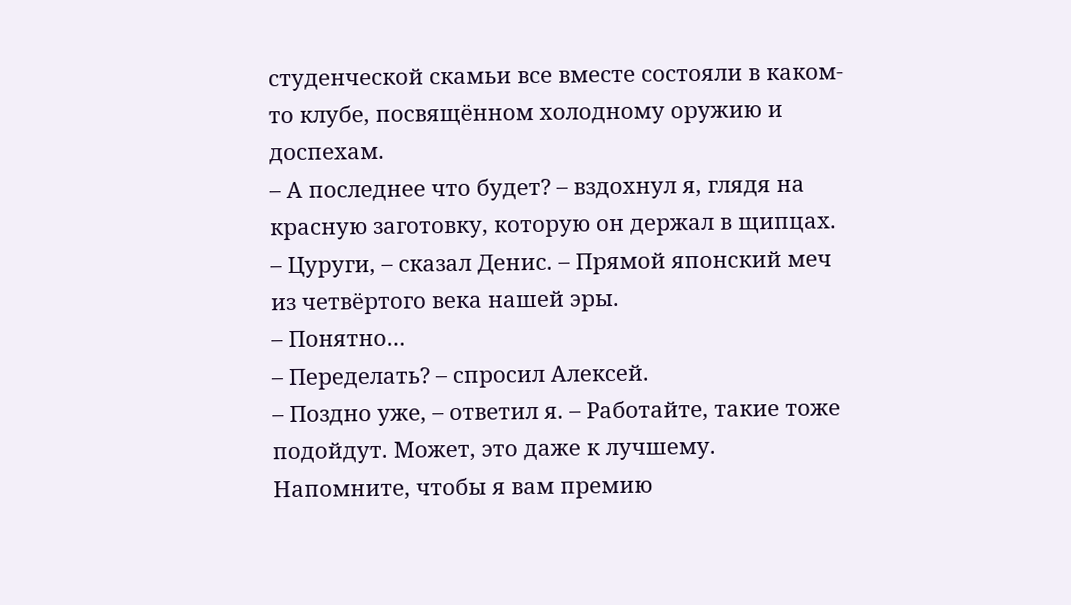студенческой скамьи все вместе состояли в каком-то клубе, посвящённом холодному оружию и доспехам.
– А последнее что будет? – вздохнул я, глядя на красную заготовку, которую он держал в щипцах.
– Цуруги, – сказал Денис. – Прямой японский меч из четвёртого века нашей эры.
– Понятно…
– Переделать? – спросил Алексей.
– Поздно уже, – ответил я. – Работайте, такие тоже подойдут. Может, это даже к лучшему. Напомните, чтобы я вам премию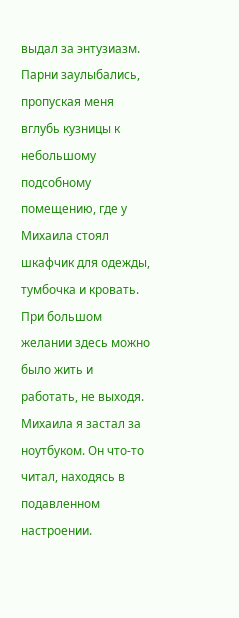выдал за энтузиазм.
Парни заулыбались, пропуская меня вглубь кузницы к небольшому подсобному помещению, где у Михаила стоял шкафчик для одежды, тумбочка и кровать. При большом желании здесь можно было жить и работать, не выходя.
Михаила я застал за ноутбуком. Он что-то читал, находясь в подавленном настроении.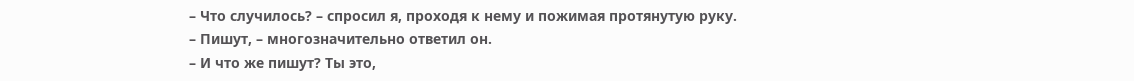– Что случилось? – спросил я, проходя к нему и пожимая протянутую руку.
– Пишут, – многозначительно ответил он.
– И что же пишут? Ты это,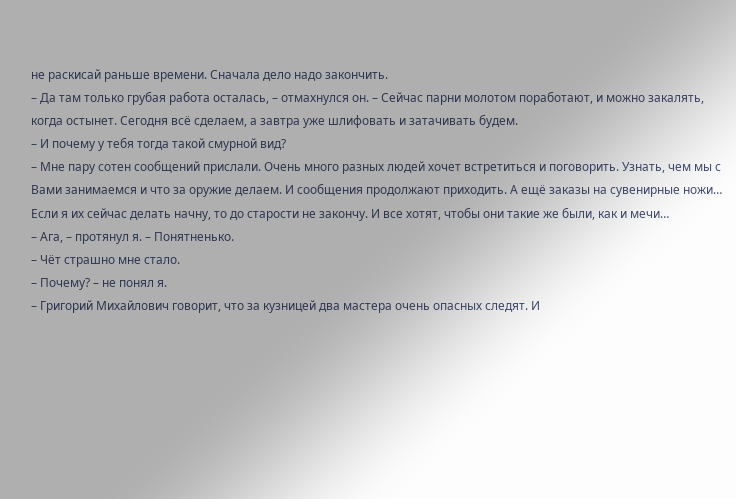не раскисай раньше времени. Сначала дело надо закончить.
– Да там только грубая работа осталась, – отмахнулся он. – Сейчас парни молотом поработают, и можно закалять, когда остынет. Сегодня всё сделаем, а завтра уже шлифовать и затачивать будем.
– И почему у тебя тогда такой смурной вид?
– Мне пару сотен сообщений прислали. Очень много разных людей хочет встретиться и поговорить. Узнать, чем мы с Вами занимаемся и что за оружие делаем. И сообщения продолжают приходить. А ещё заказы на сувенирные ножи… Если я их сейчас делать начну, то до старости не закончу. И все хотят, чтобы они такие же были, как и мечи…
– Ага, – протянул я. – Понятненько.
– Чёт страшно мне стало.
– Почему? – не понял я.
– Григорий Михайлович говорит, что за кузницей два мастера очень опасных следят. И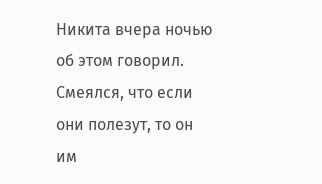Никита вчера ночью об этом говорил. Смеялся, что если они полезут, то он им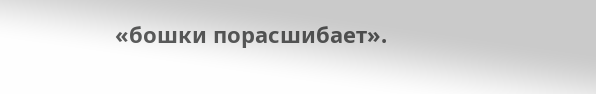«бошки порасшибает».